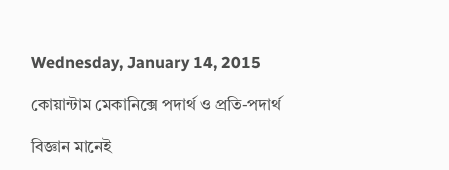Wednesday, January 14, 2015

কোয়ান্টাম মেকানিক্সে পদার্থ ও প্রতি-পদার্থ

বিজ্ঞান মানেই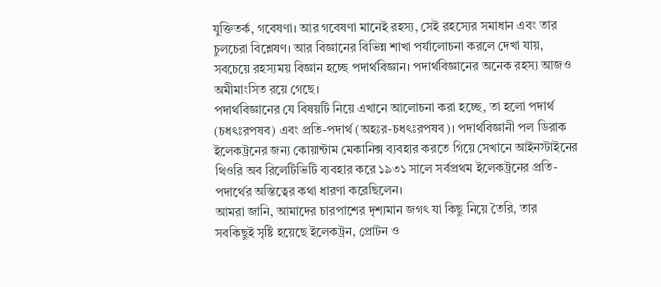যুক্তিতর্ক, গবেষণা। আর গবেষণা মানেই রহস্য, সেই রহস্যের সমাধান এবং তার চুলচেরা বিশ্লেষণ। আর বিজ্ঞানের বিভিন্ন শাখা পর্যালোচনা করলে দেখা যায়, সবচেয়ে রহস্যময় বিজ্ঞান হচ্ছে পদার্থবিজ্ঞান। পদার্থবিজ্ঞানের অনেক রহস্য আজও অমীমাংসিত রয়ে গেছে।
পদার্থবিজ্ঞানের যে বিষয়টি নিয়ে এখানে আলোচনা করা হচ্ছে, তা হলো পদার্থ (চধৎঃরপষব) এবং প্রতি-পদার্থ (অহঃর-চধৎঃরপষব)। পদার্থবিজ্ঞানী পল ডিরাক ইলেকট্রনের জন্য কোয়ান্টাম মেকানিক্স ব্যবহার করতে গিয়ে সেখানে আইনস্টাইনের থিওরি অব রিলেটিভিটি ব্যবহার করে ১৯৩১ সালে সর্বপ্রথম ইলেকট্রনের প্রতি-পদার্থের অস্তিত্বের কথা ধারণা করেছিলেন।
আমরা জানি, আমাদের চারপাশের দৃশ্যমান জগৎ যা কিছু নিয়ে তৈরি, তার সবকিছুই সৃষ্টি হয়েছে ইলেকট্রন, প্রোটন ও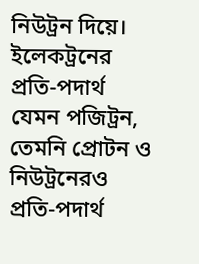নিউট্রন দিয়ে। ইলেকট্রনের প্রতি-পদার্থ যেমন পজিট্রন, তেমনি প্রোটন ও নিউট্রনেরও প্রতি-পদার্থ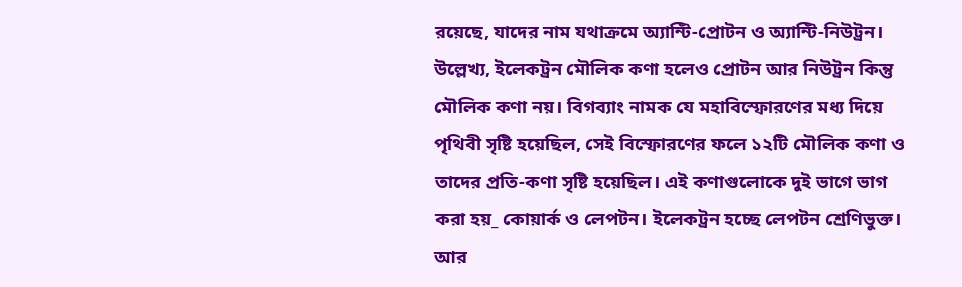রয়েছে, যাদের নাম যথাক্রমে অ্যান্টি-প্রোটন ও অ্যান্টি-নিউট্রন। উল্লেখ্য, ইলেকট্রন মৌলিক কণা হলেও প্রোটন আর নিউট্রন কিন্তু মৌলিক কণা নয়। বিগব্যাং নামক যে মহাবিস্ফোরণের মধ্য দিয়ে পৃথিবী সৃষ্টি হয়েছিল, সেই বিস্ফোরণের ফলে ১২টি মৌলিক কণা ও তাদের প্রতি-কণা সৃষ্টি হয়েছিল। এই কণাগুলোকে দুই ভাগে ভাগ করা হয়_ কোয়ার্ক ও লেপটন। ইলেকট্রন হচ্ছে লেপটন শ্রেণিভুক্ত। আর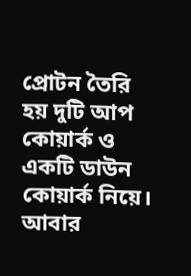প্রোটন তৈরি হয় দুটি আপ কোয়ার্ক ও একটি ডাউন কোয়ার্ক নিয়ে। আবার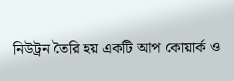নিউট্রন তৈরি হয় একটি আপ কোয়ার্ক ও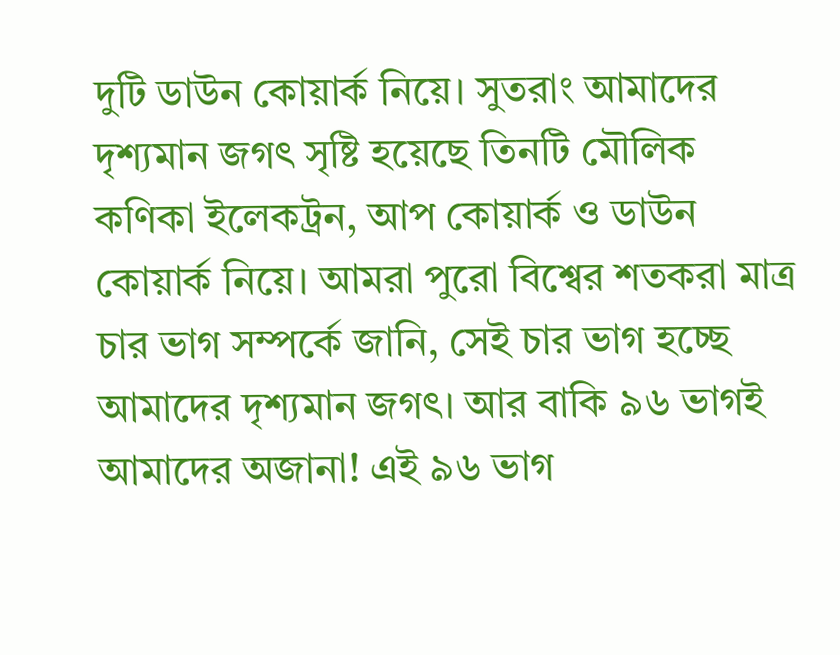দুটি ডাউন কোয়ার্ক নিয়ে। সুতরাং আমাদের দৃশ্যমান জগৎ সৃষ্টি হয়েছে তিনটি মৌলিক কণিকা ইলেকট্রন, আপ কোয়ার্ক ও ডাউন কোয়ার্ক নিয়ে। আমরা পুরো বিশ্বের শতকরা মাত্র চার ভাগ সম্পর্কে জানি, সেই চার ভাগ হচ্ছে আমাদের দৃশ্যমান জগৎ। আর বাকি ৯৬ ভাগই আমাদের অজানা! এই ৯৬ ভাগ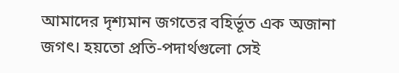আমাদের দৃশ্যমান জগতের বহির্ভূত এক অজানা জগৎ। হয়তো প্রতি-পদার্থগুলো সেই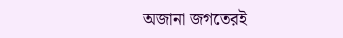অজানা জগতেরই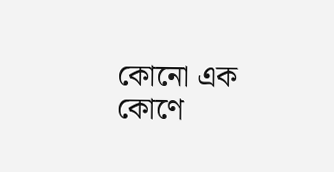কোনো এক কোণে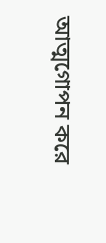আত্মগোপন করে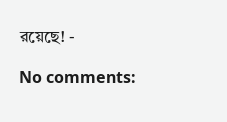রয়েছে! -

No comments: